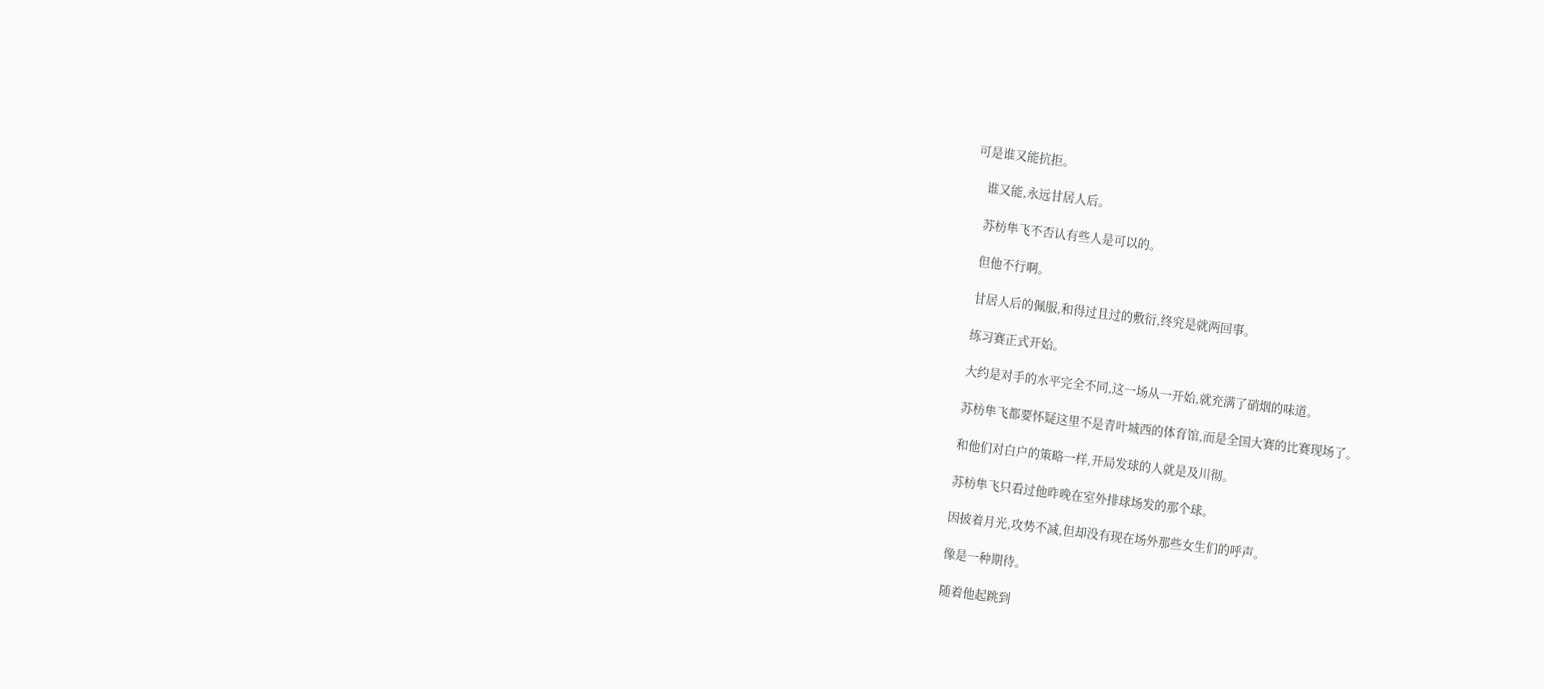可是谁又能抗拒。

    谁又能,永远甘居人后。

    苏枋隼飞不否认有些人是可以的。

    但他不行啊。

    甘居人后的佩服,和得过且过的敷衍,终究是就两回事。

    练习赛正式开始。

    大约是对手的水平完全不同,这一场从一开始,就充满了硝烟的味道。

    苏枋隼飞都要怀疑这里不是青叶城西的体育馆,而是全国大赛的比赛现场了。

    和他们对白户的策略一样,开局发球的人就是及川彻。

    苏枋隼飞只看过他昨晚在室外排球场发的那个球。

    因披着月光,攻势不减,但却没有现在场外那些女生们的呼声。

    像是一种期待。

    随着他起跳到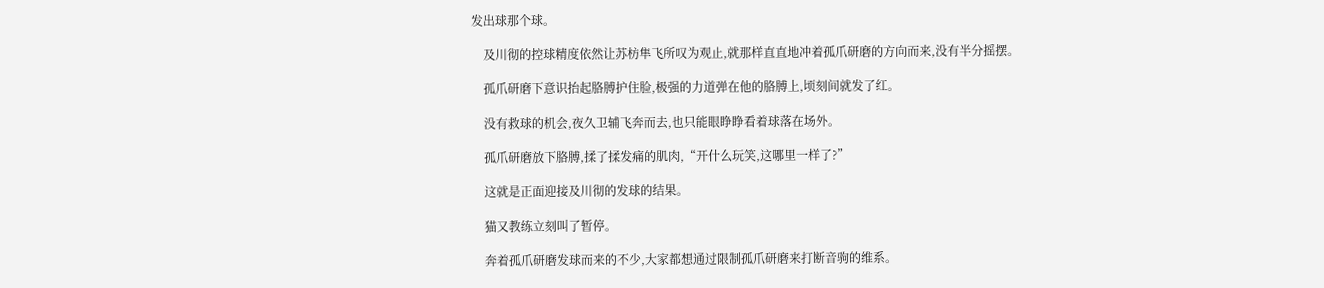发出球那个球。

    及川彻的控球精度依然让苏枋隼飞所叹为观止,就那样直直地冲着孤爪研磨的方向而来,没有半分摇摆。

    孤爪研磨下意识抬起胳膊护住脸,极强的力道弹在他的胳膊上,顷刻间就发了红。

    没有救球的机会,夜久卫辅飞奔而去,也只能眼睁睁看着球落在场外。

    孤爪研磨放下胳膊,揉了揉发痛的肌肉,“开什么玩笑,这哪里一样了?”

    这就是正面迎接及川彻的发球的结果。

    猫又教练立刻叫了暂停。

    奔着孤爪研磨发球而来的不少,大家都想通过限制孤爪研磨来打断音驹的维系。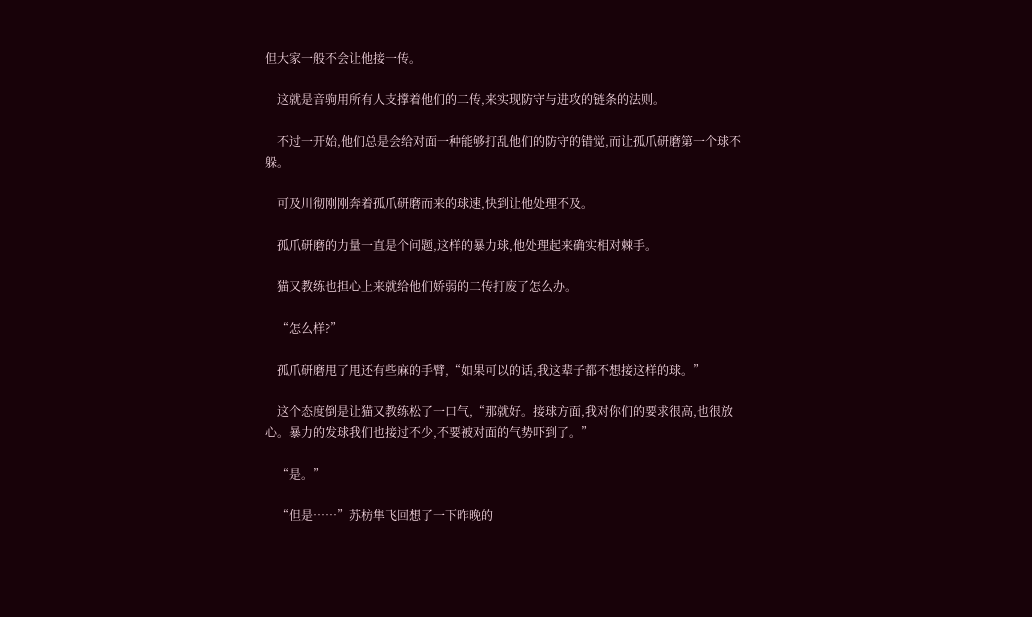但大家一般不会让他接一传。

    这就是音驹用所有人支撑着他们的二传,来实现防守与进攻的链条的法则。

    不过一开始,他们总是会给对面一种能够打乱他们的防守的错觉,而让孤爪研磨第一个球不躲。

    可及川彻刚刚奔着孤爪研磨而来的球速,快到让他处理不及。

    孤爪研磨的力量一直是个问题,这样的暴力球,他处理起来确实相对棘手。

    猫又教练也担心上来就给他们娇弱的二传打废了怎么办。

    “怎么样?”

    孤爪研磨甩了甩还有些麻的手臂,“如果可以的话,我这辈子都不想接这样的球。”

    这个态度倒是让猫又教练松了一口气,“那就好。接球方面,我对你们的要求很高,也很放心。暴力的发球我们也接过不少,不要被对面的气势吓到了。”

    “是。”

    “但是……”苏枋隼飞回想了一下昨晚的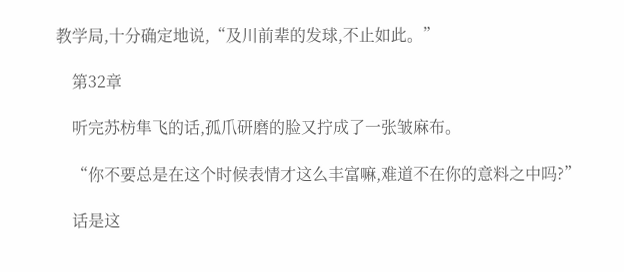教学局,十分确定地说,“及川前辈的发球,不止如此。”

    第32章

    听完苏枋隼飞的话,孤爪研磨的脸又拧成了一张皱麻布。

    “你不要总是在这个时候表情才这么丰富嘛,难道不在你的意料之中吗?”

    话是这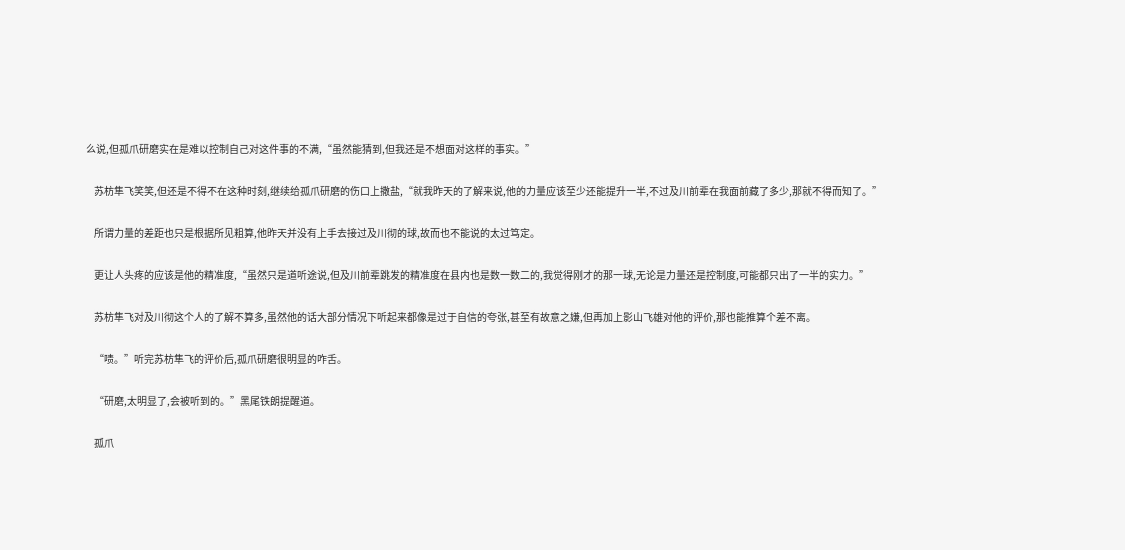么说,但孤爪研磨实在是难以控制自己对这件事的不满,“虽然能猜到,但我还是不想面对这样的事实。”

    苏枋隼飞笑笑,但还是不得不在这种时刻,继续给孤爪研磨的伤口上撒盐,“就我昨天的了解来说,他的力量应该至少还能提升一半,不过及川前辈在我面前藏了多少,那就不得而知了。”

    所谓力量的差距也只是根据所见粗算,他昨天并没有上手去接过及川彻的球,故而也不能说的太过笃定。

    更让人头疼的应该是他的精准度,“虽然只是道听途说,但及川前辈跳发的精准度在县内也是数一数二的,我觉得刚才的那一球,无论是力量还是控制度,可能都只出了一半的实力。”

    苏枋隼飞对及川彻这个人的了解不算多,虽然他的话大部分情况下听起来都像是过于自信的夸张,甚至有故意之嫌,但再加上影山飞雄对他的评价,那也能推算个差不离。

    “啧。”听完苏枋隼飞的评价后,孤爪研磨很明显的咋舌。

    “研磨,太明显了,会被听到的。”黑尾铁朗提醒道。

    孤爪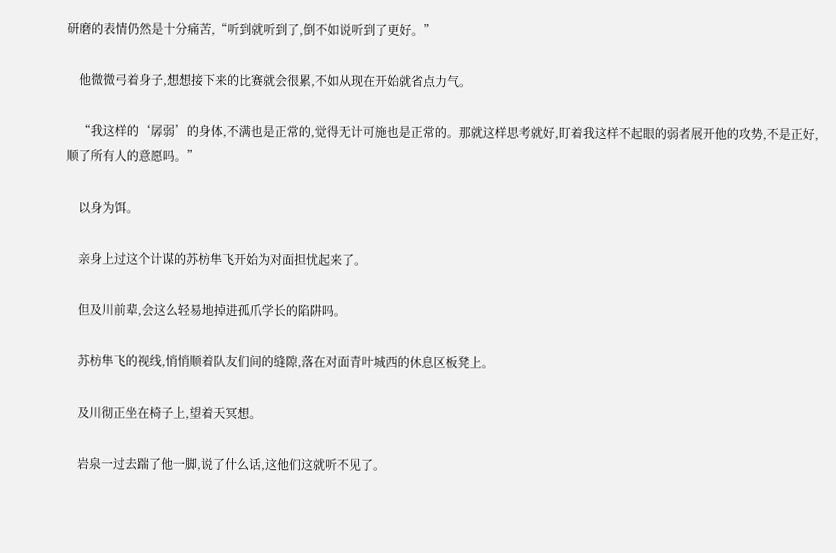研磨的表情仍然是十分痛苦,“听到就听到了,倒不如说听到了更好。”

    他微微弓着身子,想想接下来的比赛就会很累,不如从现在开始就省点力气。

    “我这样的‘孱弱’的身体,不满也是正常的,觉得无计可施也是正常的。那就这样思考就好,盯着我这样不起眼的弱者展开他的攻势,不是正好,顺了所有人的意愿吗。”

    以身为饵。

    亲身上过这个计谋的苏枋隼飞开始为对面担忧起来了。

    但及川前辈,会这么轻易地掉进孤爪学长的陷阱吗。

    苏枋隼飞的视线,悄悄顺着队友们间的缝隙,落在对面青叶城西的休息区板凳上。

    及川彻正坐在椅子上,望着天冥想。

    岩泉一过去踹了他一脚,说了什么话,这他们这就听不见了。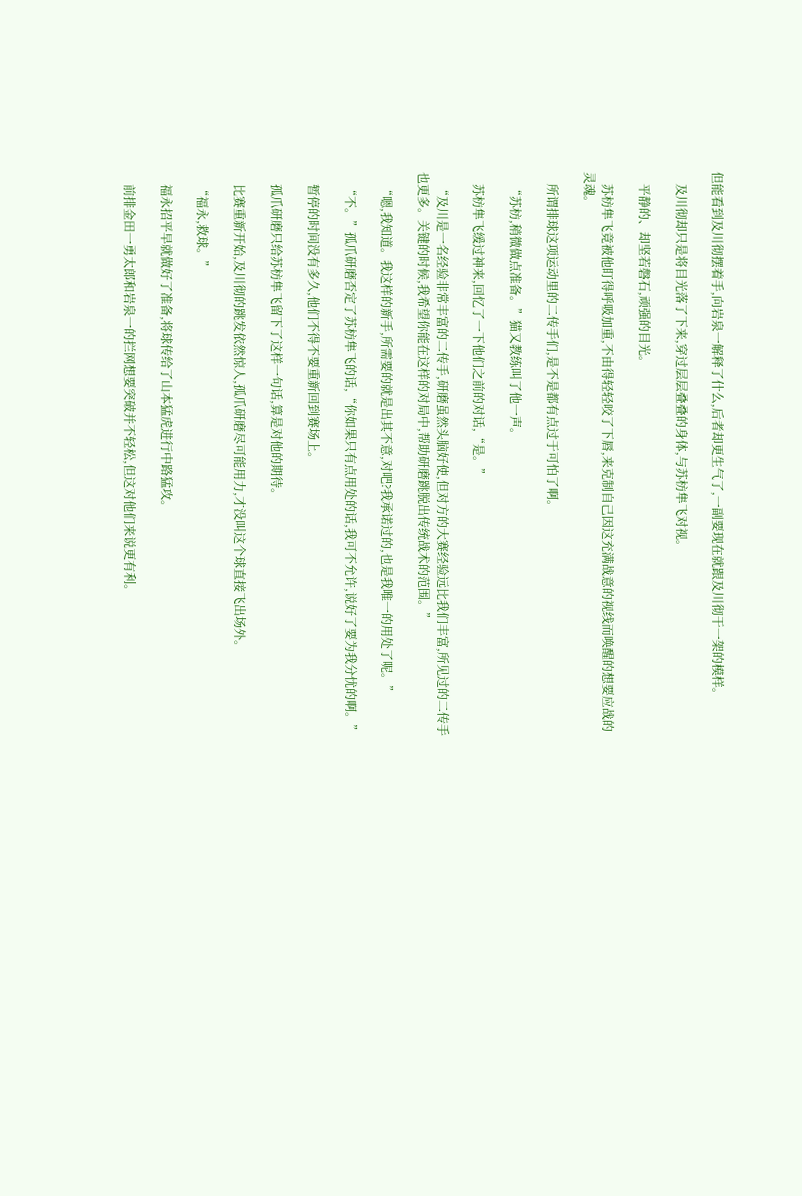但能看到及川彻摆着手,向岩泉一解释了什么,后者却更生气了,一副要现在就跟及川彻干一架的模样。

    及川彻却只是将目光落了下来,穿过层层叠叠的身体,与苏枋隼飞对视。

    平静的、却坚若磐石,顽强的目光。

    苏枋隼飞竟被他盯得呼吸加重,不由得轻轻咬了下唇,来克制自己因这充满战意的视线而唤醒的想要应战的灵魂。

    所谓排球这项运动里的二传手们,是不是都有点过于可怕了啊。

    “苏枋,稍微做点准备。”猫又教练叫了他一声。

    苏枋隼飞缓过神来,回忆了一下他们之前的对话,“是。”

    “及川是一名经验非常丰富的二传手,研磨虽然头脑好使,但对方的大赛经验远比我们丰富,所见过的二传手也更多。关键的时候,我希望你能在这样的对局中,帮助研磨跳脱出传统战术的范围。”

    “嗯,我知道。我这样的新手,所需要的就是出其不意,对吧?我承诺过的,也是我唯一的用处了呢。”

    “不。”孤爪研磨否定了苏枋隼飞的话,“你如果只有点用处的话,我可不允许,说好了要为我分忧的啊。”

    暂停的时间没有多久,他们不得不要重新回到赛场上。

    孤爪研磨只给苏枋隼飞留下了这样一句话,算是对他的期待。

    比赛重新开始,及川彻的跳发依然惊人,孤爪研磨尽可能用力,才没叫这个球直接飞出场外。

    “福永,救球。”

    福永招平早就做好了准备,将球传给了山本猛虎进行中路猛攻。

    前排金田一勇太郎和岩泉一的拦网想要突破并不轻松,但这对他们来说更有利。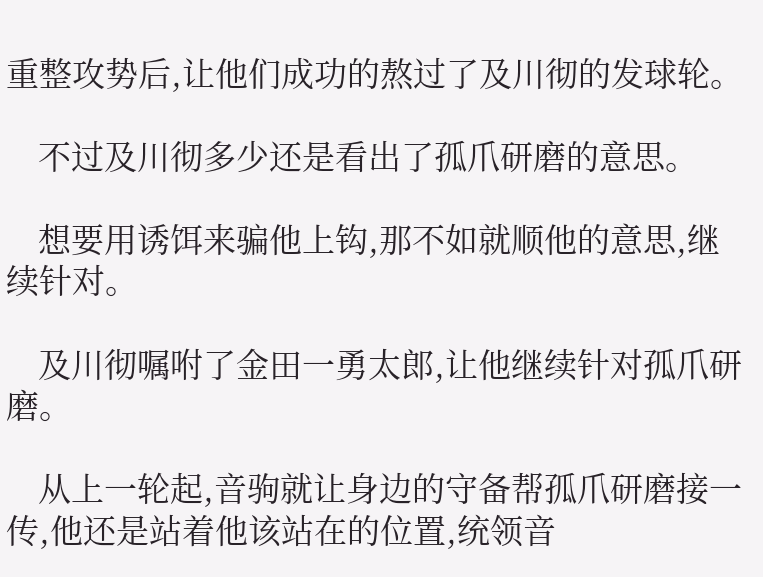重整攻势后,让他们成功的熬过了及川彻的发球轮。

    不过及川彻多少还是看出了孤爪研磨的意思。

    想要用诱饵来骗他上钩,那不如就顺他的意思,继续针对。

    及川彻嘱咐了金田一勇太郎,让他继续针对孤爪研磨。

    从上一轮起,音驹就让身边的守备帮孤爪研磨接一传,他还是站着他该站在的位置,统领音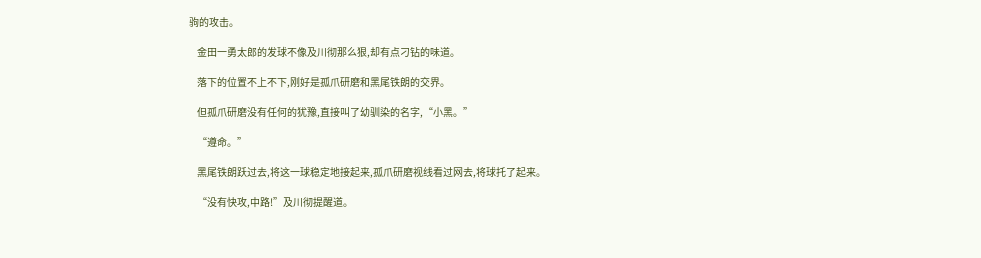驹的攻击。

    金田一勇太郎的发球不像及川彻那么狠,却有点刁钻的味道。

    落下的位置不上不下,刚好是孤爪研磨和黑尾铁朗的交界。

    但孤爪研磨没有任何的犹豫,直接叫了幼驯染的名字,“小黑。”

    “遵命。”

    黑尾铁朗跃过去,将这一球稳定地接起来,孤爪研磨视线看过网去,将球托了起来。

    “没有快攻,中路!”及川彻提醒道。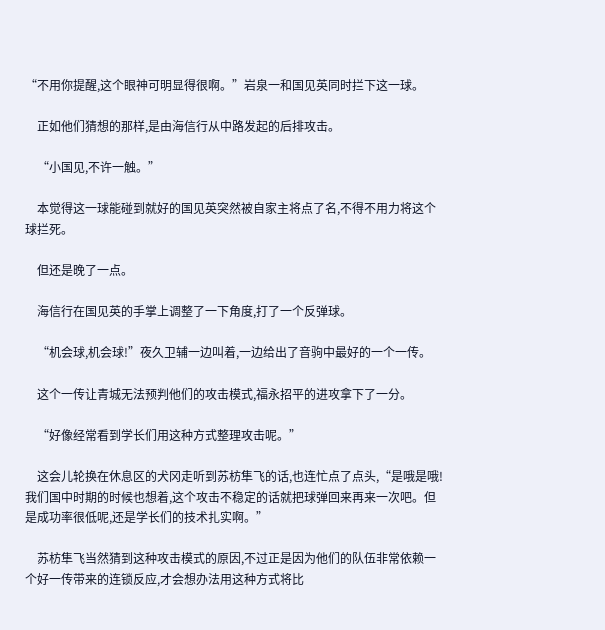“不用你提醒,这个眼神可明显得很啊。”岩泉一和国见英同时拦下这一球。

    正如他们猜想的那样,是由海信行从中路发起的后排攻击。

    “小国见,不许一触。”

    本觉得这一球能碰到就好的国见英突然被自家主将点了名,不得不用力将这个球拦死。

    但还是晚了一点。

    海信行在国见英的手掌上调整了一下角度,打了一个反弹球。

    “机会球,机会球!”夜久卫辅一边叫着,一边给出了音驹中最好的一个一传。

    这个一传让青城无法预判他们的攻击模式,福永招平的进攻拿下了一分。

    “好像经常看到学长们用这种方式整理攻击呢。”

    这会儿轮换在休息区的犬冈走听到苏枋隼飞的话,也连忙点了点头,“是哦是哦!我们国中时期的时候也想着,这个攻击不稳定的话就把球弹回来再来一次吧。但是成功率很低呢,还是学长们的技术扎实啊。”

    苏枋隼飞当然猜到这种攻击模式的原因,不过正是因为他们的队伍非常依赖一个好一传带来的连锁反应,才会想办法用这种方式将比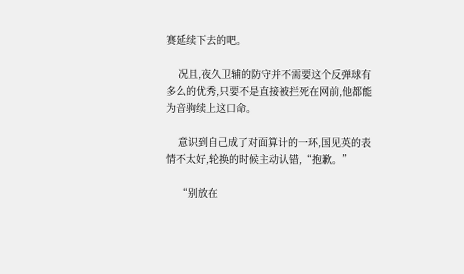赛延续下去的吧。

    况且,夜久卫辅的防守并不需要这个反弹球有多么的优秀,只要不是直接被拦死在网前,他都能为音驹续上这口命。

    意识到自己成了对面算计的一环,国见英的表情不太好,轮换的时候主动认错,“抱歉。”

    “别放在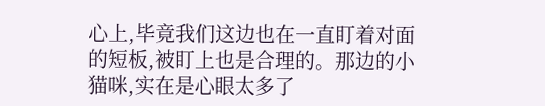心上,毕竟我们这边也在一直盯着对面的短板,被盯上也是合理的。那边的小猫咪,实在是心眼太多了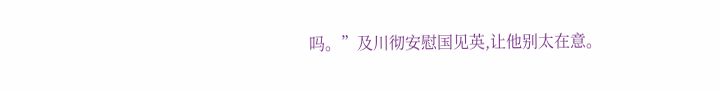吗。”及川彻安慰国见英,让他别太在意。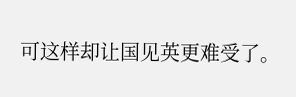可这样却让国见英更难受了。